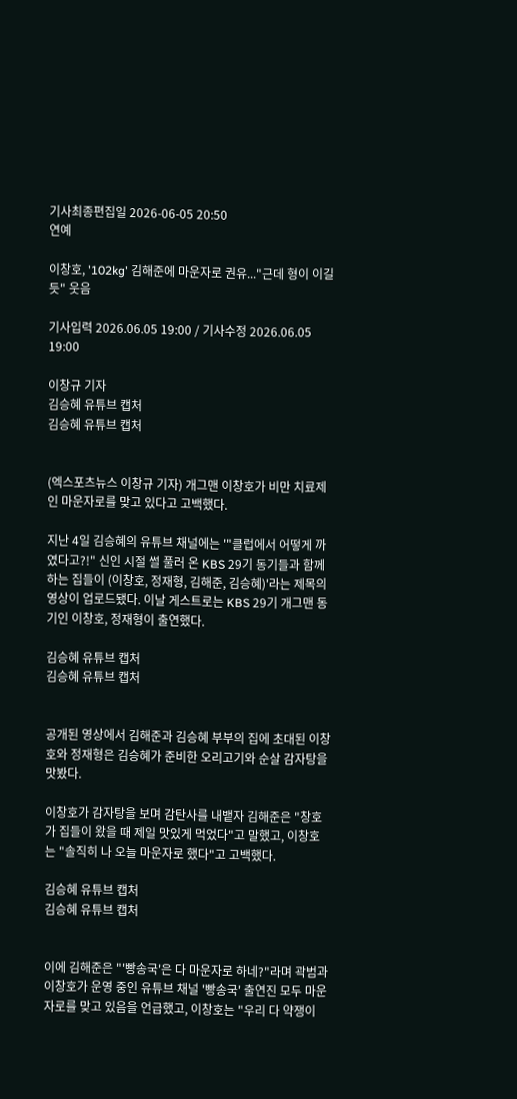기사최종편집일 2026-06-05 20:50
연예

이창호, '102kg' 김해준에 마운자로 권유..."근데 형이 이길 듯" 웃음

기사입력 2026.06.05 19:00 / 기사수정 2026.06.05 19:00

이창규 기자
김승혜 유튜브 캡처
김승혜 유튜브 캡처


(엑스포츠뉴스 이창규 기자) 개그맨 이창호가 비만 치료제인 마운자로를 맞고 있다고 고백했다.

지난 4일 김승혜의 유튜브 채널에는 '"클럽에서 어떻게 까였다고?!" 신인 시절 썰 풀러 온 KBS 29기 동기들과 함께하는 집들이 (이창호, 정재형, 김해준, 김승혜)'라는 제목의 영상이 업로드됐다. 이날 게스트로는 KBS 29기 개그맨 동기인 이창호, 정재형이 출연했다.

김승혜 유튜브 캡처
김승혜 유튜브 캡처


공개된 영상에서 김해준과 김승혜 부부의 집에 초대된 이창호와 정재형은 김승혜가 준비한 오리고기와 순살 감자탕을 맛봤다.

이창호가 감자탕을 보며 감탄사를 내뱉자 김해준은 "창호가 집들이 왔을 때 제일 맛있게 먹었다"고 말했고, 이창호는 "솔직히 나 오늘 마운자로 했다"고 고백했다.

김승혜 유튜브 캡처
김승혜 유튜브 캡처


이에 김해준은 "'빵송국'은 다 마운자로 하네?"라며 곽범과 이창호가 운영 중인 유튜브 채널 '빵송국' 출연진 모두 마운자로를 맞고 있음을 언급했고, 이창호는 "우리 다 약쟁이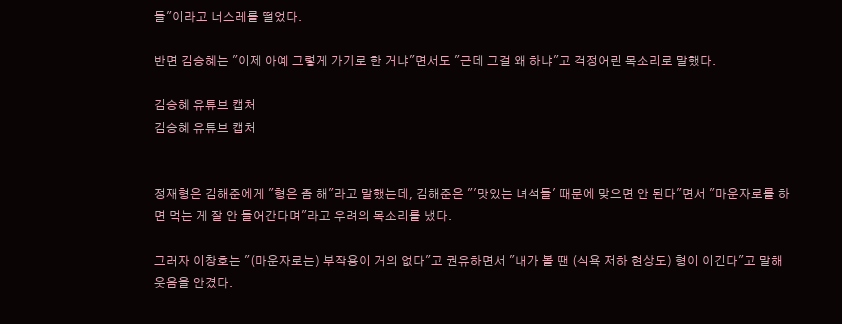들"이라고 너스레를 떨었다.

반면 김승혜는 "이제 아예 그렇게 가기로 한 거냐"면서도 "근데 그걸 왜 하냐"고 걱정어린 목소리로 말했다.

김승혜 유튜브 캡처
김승혜 유튜브 캡처


정재형은 김해준에게 "형은 좀 해"라고 말했는데, 김해준은 "'맛있는 녀석들' 때문에 맞으면 안 된다"면서 "마운자로를 하면 먹는 게 잘 안 들어간다며"라고 우려의 목소리를 냈다.

그러자 이창호는 "(마운자로는) 부작용이 거의 없다"고 권유하면서 "내가 볼 땐 (식욕 저하 현상도) 형이 이긴다"고 말해 웃음을 안겼다.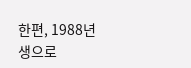한편, 1988년생으로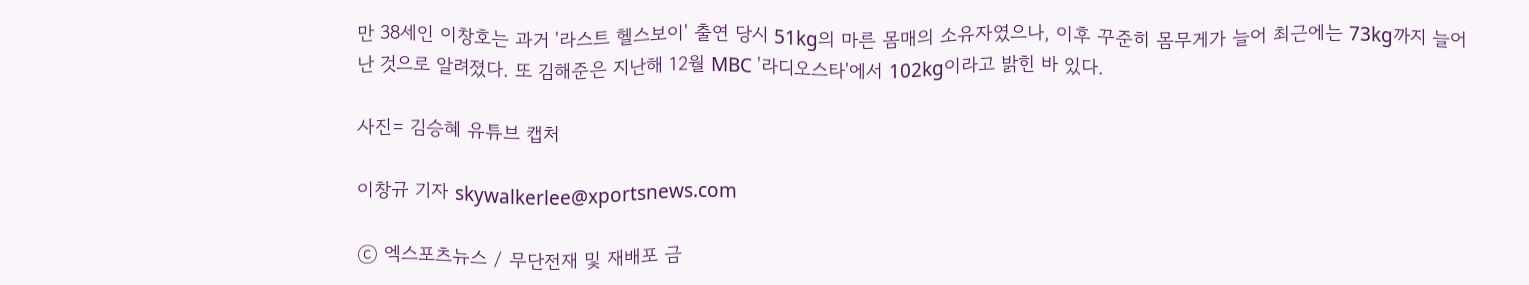만 38세인 이창호는 과거 '라스트 헬스보이' 출연 당시 51kg의 마른 몸매의 소유자였으나, 이후 꾸준히 몸무게가 늘어 최근에는 73kg까지 늘어난 것으로 알려졌다. 또 김해준은 지난해 12월 MBC '라디오스타'에서 102kg이라고 밝힌 바 있다.

사진= 김승혜 유튜브 캡처

이창규 기자 skywalkerlee@xportsnews.com

ⓒ 엑스포츠뉴스 / 무단전재 및 재배포 금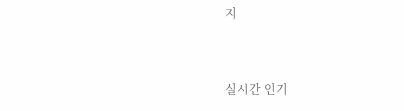지


실시간 인기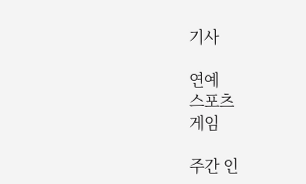기사

연예
스포츠
게임

주간 인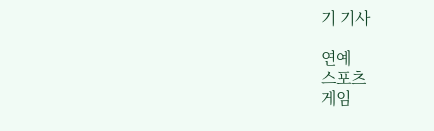기 기사

연예
스포츠
게임